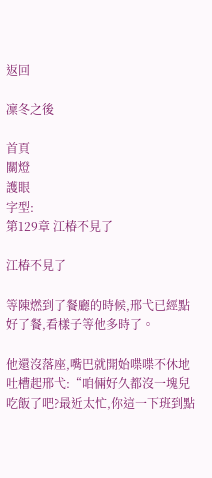返回

凜冬之後

首頁
關燈
護眼
字型:
第129章 江椿不見了

江椿不見了

等陳燃到了餐廳的時候,邢弋已經點好了餐,看樣子等他多時了。

他還沒落座,嘴巴就開始喋喋不休地吐槽起邢弋:“咱倆好久都沒一塊兒吃飯了吧?最近太忙,你這一下班到點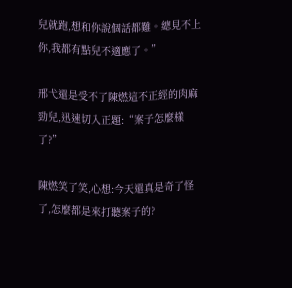兒就跑,想和你說個話都難。總見不上你,我都有點兒不適應了。”

邢弋還是受不了陳燃這不正經的肉麻勁兒,迅速切入正題:“案子怎麼樣了?”

陳燃笑了笑,心想:今天還真是奇了怪了,怎麼都是來打聽案子的?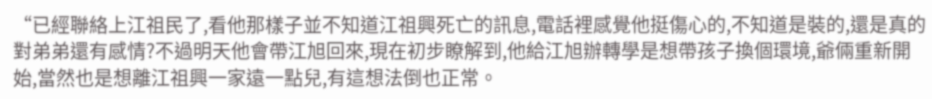“已經聯絡上江祖民了,看他那樣子並不知道江祖興死亡的訊息,電話裡感覺他挺傷心的,不知道是裝的,還是真的對弟弟還有感情?不過明天他會帶江旭回來,現在初步瞭解到,他給江旭辦轉學是想帶孩子換個環境,爺倆重新開始,當然也是想離江祖興一家遠一點兒,有這想法倒也正常。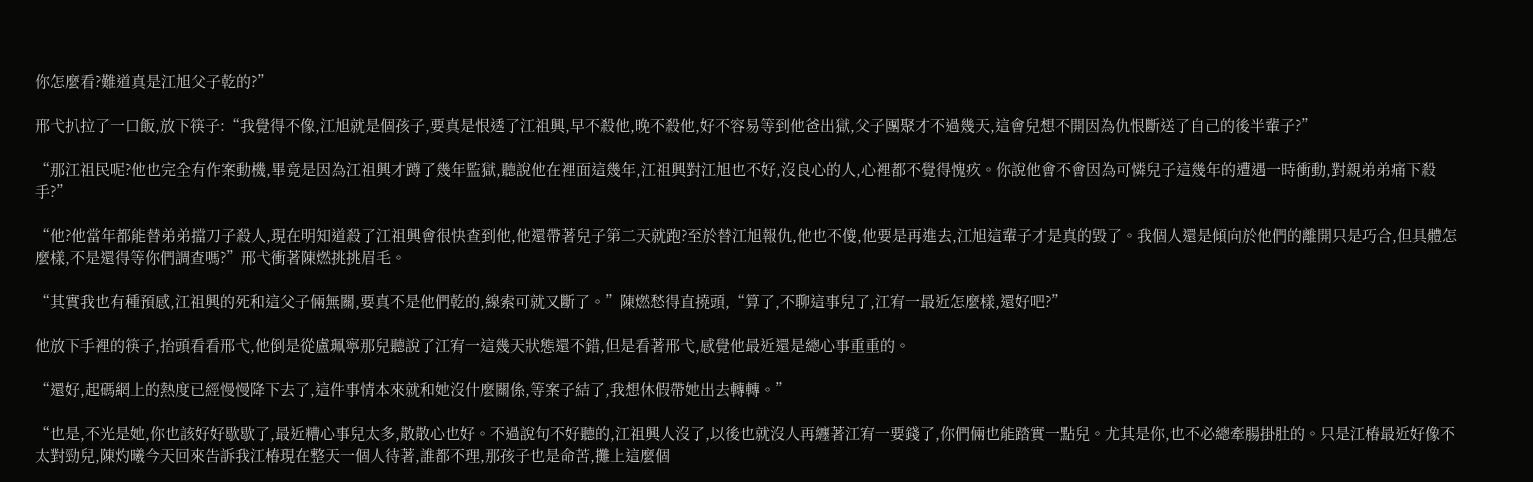你怎麼看?難道真是江旭父子乾的?”

邢弋扒拉了一口飯,放下筷子:“我覺得不像,江旭就是個孩子,要真是恨透了江祖興,早不殺他,晚不殺他,好不容易等到他爸出獄,父子團聚才不過幾天,這會兒想不開因為仇恨斷送了自己的後半輩子?”

“那江祖民呢?他也完全有作案動機,畢竟是因為江祖興才蹲了幾年監獄,聽說他在裡面這幾年,江祖興對江旭也不好,沒良心的人,心裡都不覺得愧疚。你說他會不會因為可憐兒子這幾年的遭遇一時衝動,對親弟弟痛下殺手?”

“他?他當年都能替弟弟擋刀子殺人,現在明知道殺了江祖興會很快查到他,他還帶著兒子第二天就跑?至於替江旭報仇,他也不傻,他要是再進去,江旭這輩子才是真的毀了。我個人還是傾向於他們的離開只是巧合,但具體怎麼樣,不是還得等你們調查嗎?”邢弋衝著陳燃挑挑眉毛。

“其實我也有種預感,江祖興的死和這父子倆無關,要真不是他們乾的,線索可就又斷了。”陳燃愁得直撓頭,“算了,不聊這事兒了,江宥一最近怎麼樣,還好吧?”

他放下手裡的筷子,抬頭看看邢弋,他倒是從盧珮寧那兒聽說了江宥一這幾天狀態還不錯,但是看著邢弋,感覺他最近還是總心事重重的。

“還好,起碼網上的熱度已經慢慢降下去了,這件事情本來就和她沒什麼關係,等案子結了,我想休假帶她出去轉轉。”

“也是,不光是她,你也該好好歇歇了,最近糟心事兒太多,散散心也好。不過說句不好聽的,江祖興人沒了,以後也就沒人再纏著江宥一要錢了,你們倆也能踏實一點兒。尤其是你,也不必總牽腸掛肚的。只是江椿最近好像不太對勁兒,陳灼曦今天回來告訴我江椿現在整天一個人待著,誰都不理,那孩子也是命苦,攤上這麼個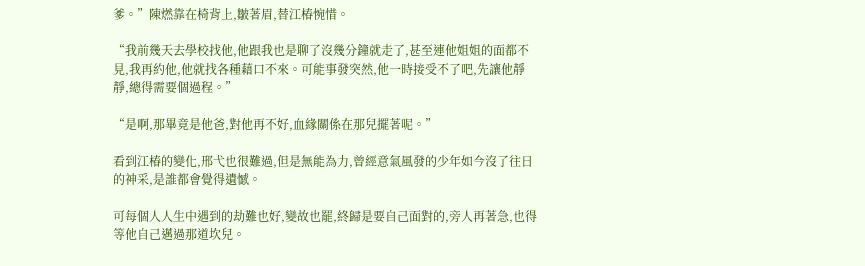爹。”陳燃靠在椅背上,皺著眉,替江椿惋惜。

“我前幾天去學校找他,他跟我也是聊了沒幾分鐘就走了,甚至連他姐姐的面都不見,我再約他,他就找各種藉口不來。可能事發突然,他一時接受不了吧,先讓他靜靜,總得需要個過程。”

“是啊,那畢竟是他爸,對他再不好,血緣關係在那兒擺著呢。”

看到江椿的變化,邢弋也很難過,但是無能為力,曾經意氣風發的少年如今沒了往日的神采,是誰都會覺得遺憾。

可每個人人生中遇到的劫難也好,變故也罷,終歸是要自己面對的,旁人再著急,也得等他自己邁過那道坎兒。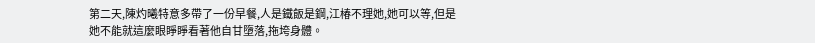第二天,陳灼曦特意多帶了一份早餐,人是鐵飯是鋼,江椿不理她,她可以等,但是她不能就這麼眼睜睜看著他自甘墮落,拖垮身體。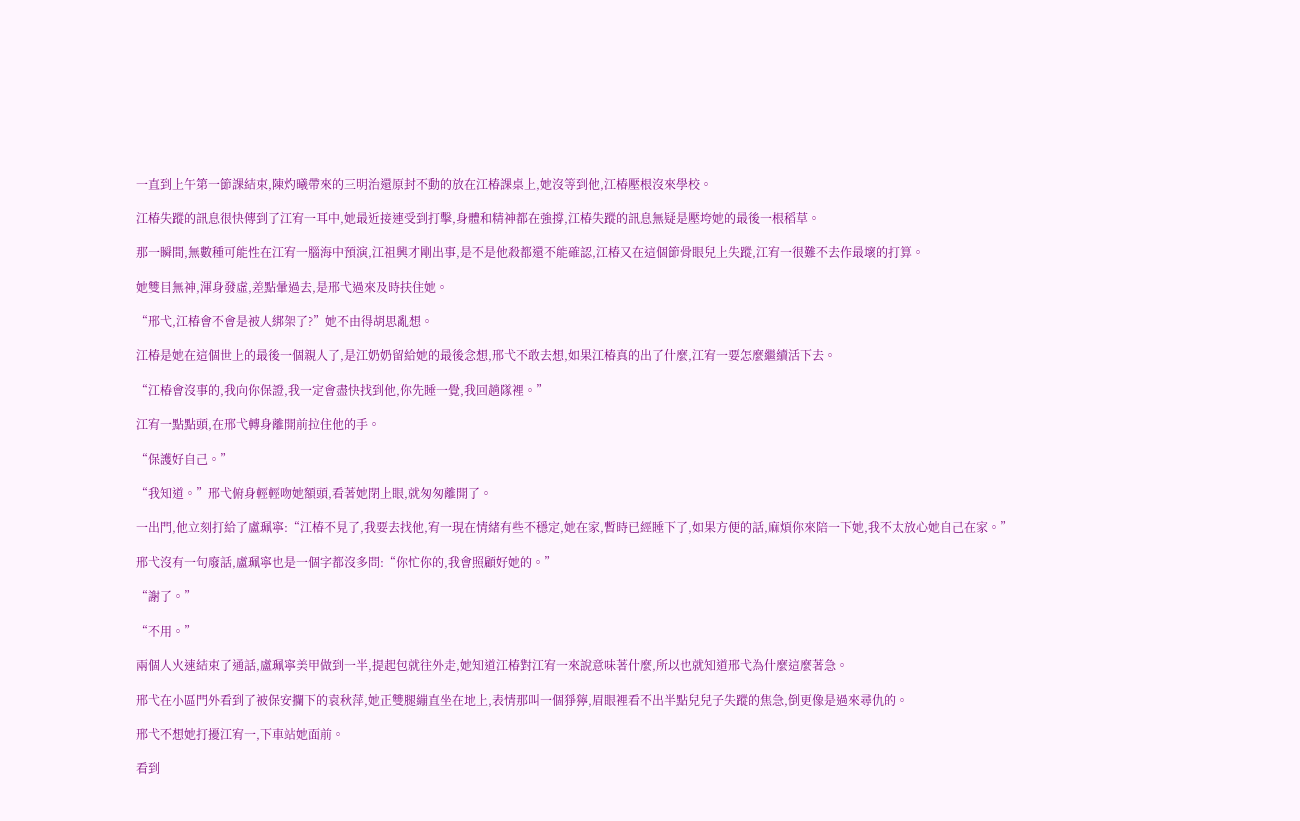一直到上午第一節課結束,陳灼曦帶來的三明治還原封不動的放在江椿課桌上,她沒等到他,江椿壓根沒來學校。

江椿失蹤的訊息很快傳到了江宥一耳中,她最近接連受到打擊,身體和精神都在強撐,江椿失蹤的訊息無疑是壓垮她的最後一根稻草。

那一瞬間,無數種可能性在江宥一腦海中預演,江祖興才剛出事,是不是他殺都還不能確認,江椿又在這個節骨眼兒上失蹤,江宥一很難不去作最壞的打算。

她雙目無神,渾身發虛,差點暈過去,是邢弋過來及時扶住她。

“邢弋,江椿會不會是被人綁架了?”她不由得胡思亂想。

江椿是她在這個世上的最後一個親人了,是江奶奶留給她的最後念想,邢弋不敢去想,如果江椿真的出了什麼,江宥一要怎麼繼續活下去。

“江椿會沒事的,我向你保證,我一定會盡快找到他,你先睡一覺,我回趟隊裡。”

江宥一點點頭,在邢弋轉身離開前拉住他的手。

“保護好自己。”

“我知道。”邢弋俯身輕輕吻她額頭,看著她閉上眼,就匆匆離開了。

一出門,他立刻打給了盧珮寧:“江椿不見了,我要去找他,宥一現在情緒有些不穩定,她在家,暫時已經睡下了,如果方便的話,麻煩你來陪一下她,我不太放心她自己在家。”

邢弋沒有一句廢話,盧珮寧也是一個字都沒多問:“你忙你的,我會照顧好她的。”

“謝了。”

“不用。”

兩個人火速結束了通話,盧珮寧美甲做到一半,提起包就往外走,她知道江椿對江宥一來說意味著什麼,所以也就知道邢弋為什麼這麼著急。

邢弋在小區門外看到了被保安攔下的袁秋萍,她正雙腿繃直坐在地上,表情那叫一個猙獰,眉眼裡看不出半點兒兒子失蹤的焦急,倒更像是過來尋仇的。

邢弋不想她打擾江宥一,下車站她面前。

看到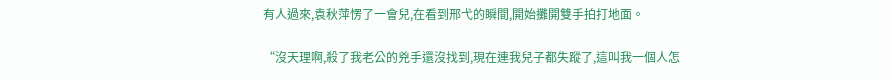有人過來,袁秋萍愣了一會兒,在看到邢弋的瞬間,開始攤開雙手拍打地面。

“沒天理啊,殺了我老公的兇手還沒找到,現在連我兒子都失蹤了,這叫我一個人怎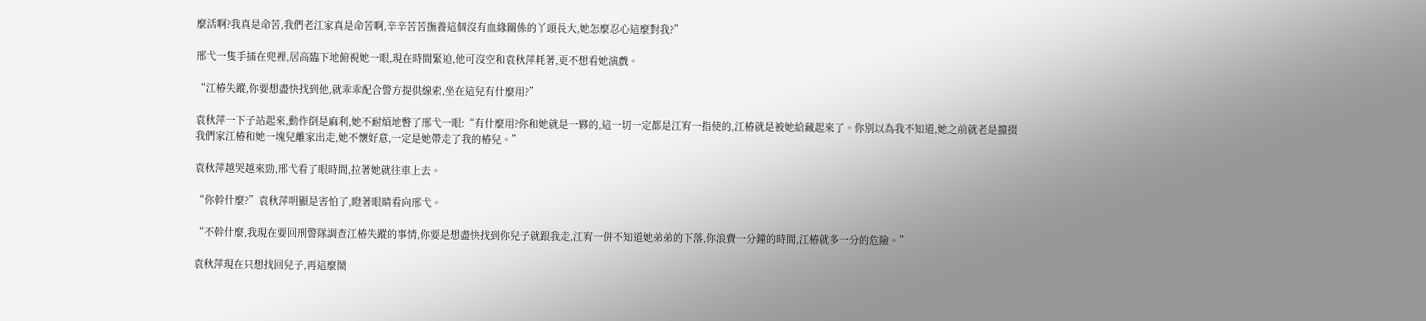麼活啊?我真是命苦,我們老江家真是命苦啊,辛辛苦苦撫養這個沒有血緣關係的丫頭長大,她怎麼忍心這麼對我?”

邢弋一隻手插在兜裡,居高臨下地俯視她一眼,現在時間緊迫,他可沒空和袁秋萍耗著,更不想看她演戲。

“江椿失蹤,你要想盡快找到他,就乖乖配合警方提供線索,坐在這兒有什麼用?”

袁秋萍一下子站起來,動作倒是麻利,她不耐煩地瞥了邢弋一眼:“有什麼用?你和她就是一夥的,這一切一定都是江宥一指使的,江椿就是被她給藏起來了。你別以為我不知道,她之前就老是攛掇我們家江椿和她一塊兒離家出走,她不懷好意,一定是她帶走了我的椿兒。”

袁秋萍越哭越來勁,邢弋看了眼時間,拉著她就往車上去。

“你幹什麼?”袁秋萍明顯是害怕了,瞪著眼睛看向邢弋。

“不幹什麼,我現在要回刑警隊調查江椿失蹤的事情,你要是想盡快找到你兒子就跟我走,江宥一併不知道她弟弟的下落,你浪費一分鐘的時間,江椿就多一分的危險。”

袁秋萍現在只想找回兒子,再這麼鬧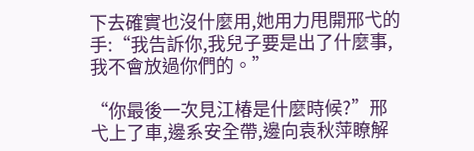下去確實也沒什麼用,她用力甩開邢弋的手:“我告訴你,我兒子要是出了什麼事,我不會放過你們的。”

“你最後一次見江椿是什麼時候?”邢弋上了車,邊系安全帶,邊向袁秋萍瞭解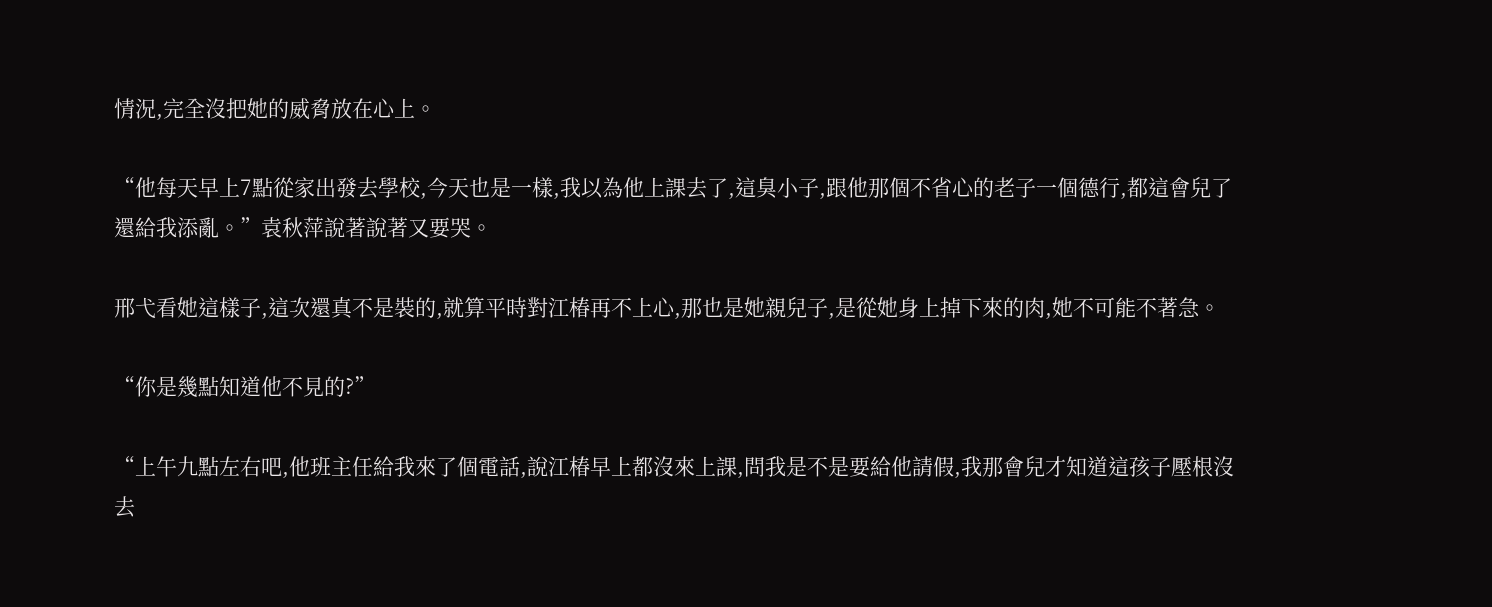情況,完全沒把她的威脅放在心上。

“他每天早上7點從家出發去學校,今天也是一樣,我以為他上課去了,這臭小子,跟他那個不省心的老子一個德行,都這會兒了還給我添亂。”袁秋萍說著說著又要哭。

邢弋看她這樣子,這次還真不是裝的,就算平時對江椿再不上心,那也是她親兒子,是從她身上掉下來的肉,她不可能不著急。

“你是幾點知道他不見的?”

“上午九點左右吧,他班主任給我來了個電話,說江椿早上都沒來上課,問我是不是要給他請假,我那會兒才知道這孩子壓根沒去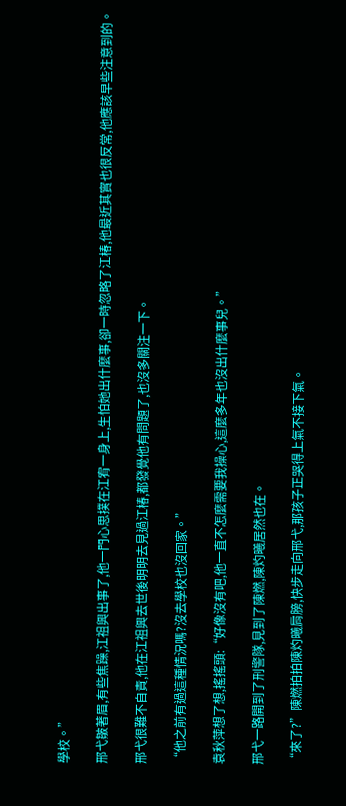學校。”

邢弋皺著眉,有些焦躁,江祖興出事了,他一門心思撲在江宥一身上,生怕她出什麼事,卻一時忽略了江椿,他最近其實也很反常,他應該早些注意到的。

邢弋很難不自責,他在江祖興去世後明明去見過江椿,都發覺他有問題了,也沒多關注一下。

“他之前有過這種情況嗎?沒去學校也沒回家。”

袁秋萍想了想,搖搖頭:“好像沒有吧,他一直不怎麼需要我操心,這麼多年也沒出什麼事兒。”

邢弋一路開到了刑警隊,見到了陳燃,陳灼曦居然也在。

“來了?”陳燃拍拍陳灼曦肩膀,快步走向邢弋,那孩子正哭得上氣不接下氣。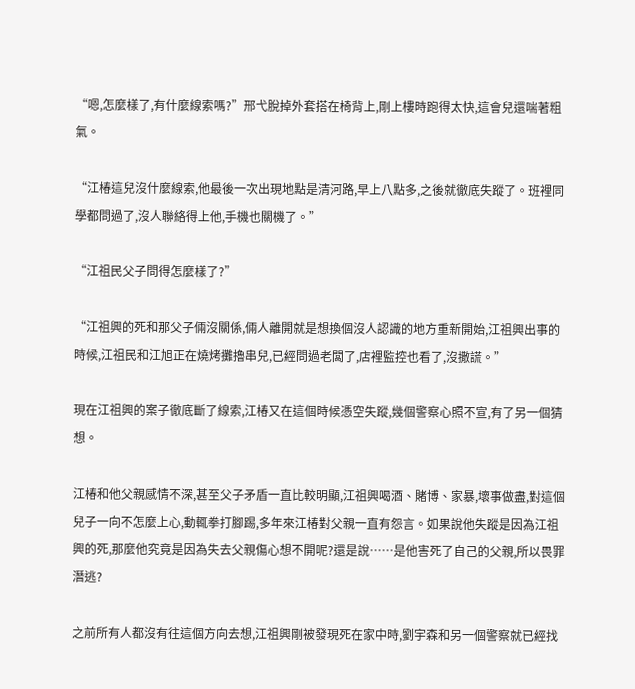“嗯,怎麼樣了,有什麼線索嗎?”邢弋脫掉外套搭在椅背上,剛上樓時跑得太快,這會兒還喘著粗氣。

“江椿這兒沒什麼線索,他最後一次出現地點是清河路,早上八點多,之後就徹底失蹤了。班裡同學都問過了,沒人聯絡得上他,手機也關機了。”

“江祖民父子問得怎麼樣了?”

“江祖興的死和那父子倆沒關係,倆人離開就是想換個沒人認識的地方重新開始,江祖興出事的時候,江祖民和江旭正在燒烤攤擼串兒,已經問過老闆了,店裡監控也看了,沒撒謊。”

現在江祖興的案子徹底斷了線索,江椿又在這個時候憑空失蹤,幾個警察心照不宣,有了另一個猜想。

江椿和他父親感情不深,甚至父子矛盾一直比較明顯,江祖興喝酒、賭博、家暴,壞事做盡,對這個兒子一向不怎麼上心,動輒拳打腳踢,多年來江椿對父親一直有怨言。如果說他失蹤是因為江祖興的死,那麼他究竟是因為失去父親傷心想不開呢?還是說……是他害死了自己的父親,所以畏罪潛逃?

之前所有人都沒有往這個方向去想,江祖興剛被發現死在家中時,劉宇森和另一個警察就已經找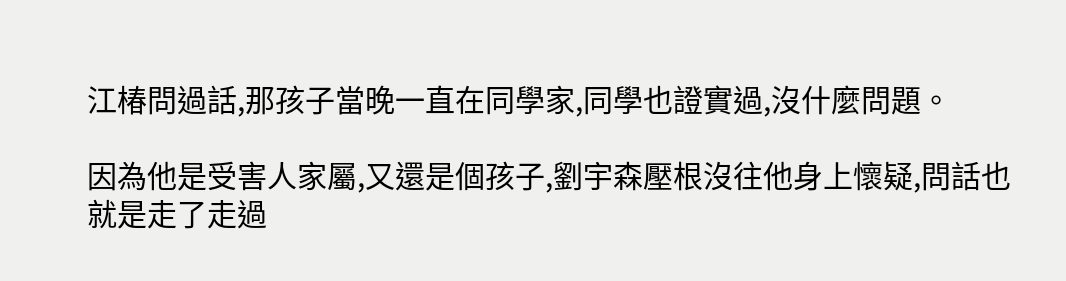江椿問過話,那孩子當晚一直在同學家,同學也證實過,沒什麼問題。

因為他是受害人家屬,又還是個孩子,劉宇森壓根沒往他身上懷疑,問話也就是走了走過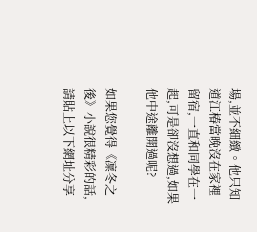場,並不細緻。他只知道江椿當晚沒在家裡留宿,一直和同學在一起,可是卻沒想過,如果他中途離開過呢?

如果您覺得《凜冬之後》小說很精彩的話,請貼上以下網址分享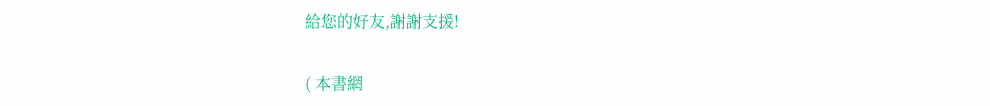給您的好友,謝謝支援!

( 本書網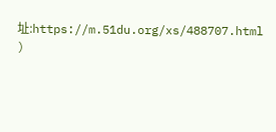址:https://m.51du.org/xs/488707.html )